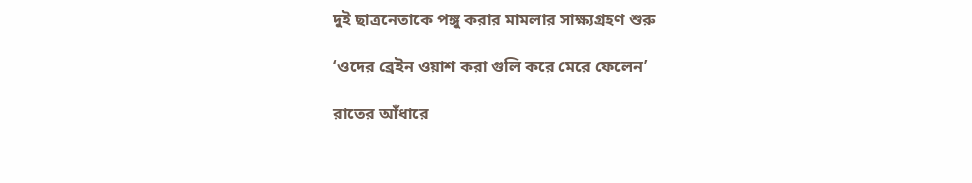দুই ছাত্রনেতাকে পঙ্গু করার মামলার সাক্ষ্যগ্রহণ শুরু

‘ওদের ব্রেইন ওয়াশ করা গুলি করে মেরে ফেলেন’

রাতের আঁধারে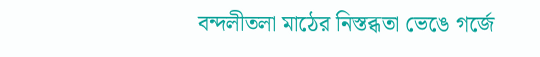বন্দলীতলা মাঠের নিস্তব্ধতা ভেঙে গর্জে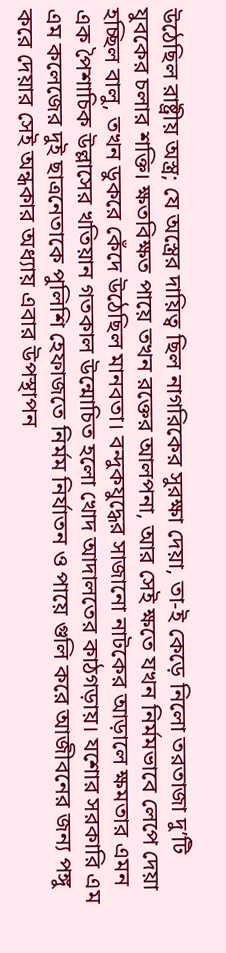উঠেছিল রাষ্ট্রীয় অস্ত্র; যে অস্ত্রের দায়িত্ব ছিল নাগরিকের সুরক্ষা দেয়া, তা-ই কেড়ে নিলো তরতাজা দু’টি যুবকের চলার শক্তি। ক্ষতবিক্ষত পায়ে তখন রক্তের আলপনা, আর সেই ক্ষতে যখন নির্মমভাবে লেপে দেয়া হচ্ছিল বালু, তখন ডুকরে কেঁদে উঠেছিল মানবতা। বন্দুকযুদ্ধের সাজানো নাটকের আড়ালে ক্ষমতার এমন এক পৈশাচিক উল্লাসের খতিয়ান গতকাল উন্মোচিত হলো খোদ আদালতের কাঠগড়ায়। যশোর সরকারি এম এম কলেজের দুই ছাত্রনেতাকে পুলিশি হেফাজতে নির্মম নির্যাতন ও পায়ে গুলি করে আজীবনের জন্য পঙ্গু করে দেয়ার সেই অন্ধকার অধ্যায় এবার উপস্থাপন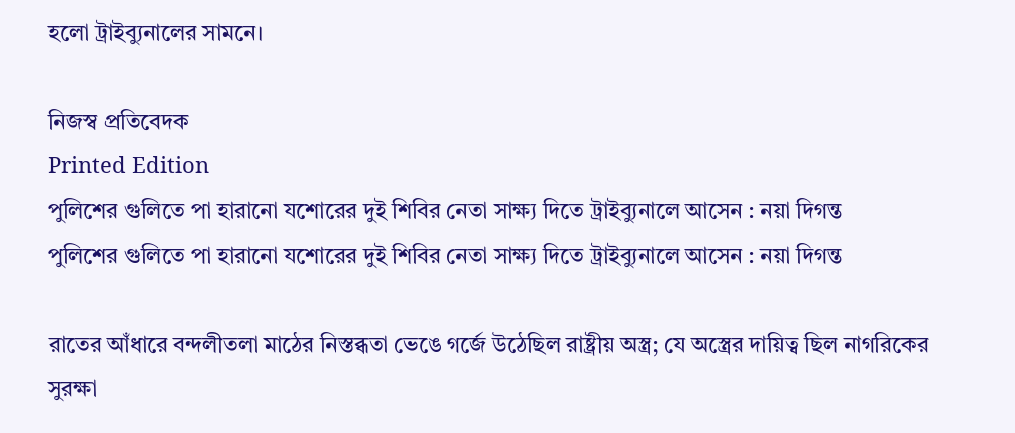হলো ট্রাইব্যুনালের সামনে।

নিজস্ব প্রতিবেদক
Printed Edition
পুলিশের গুলিতে পা হারানো যশোরের দুই শিবির নেতা সাক্ষ্য দিতে ট্রাইব্যুনালে আসেন : নয়া দিগন্ত
পুলিশের গুলিতে পা হারানো যশোরের দুই শিবির নেতা সাক্ষ্য দিতে ট্রাইব্যুনালে আসেন : নয়া দিগন্ত

রাতের আঁধারে বন্দলীতলা মাঠের নিস্তব্ধতা ভেঙে গর্জে উঠেছিল রাষ্ট্রীয় অস্ত্র; যে অস্ত্রের দায়িত্ব ছিল নাগরিকের সুরক্ষা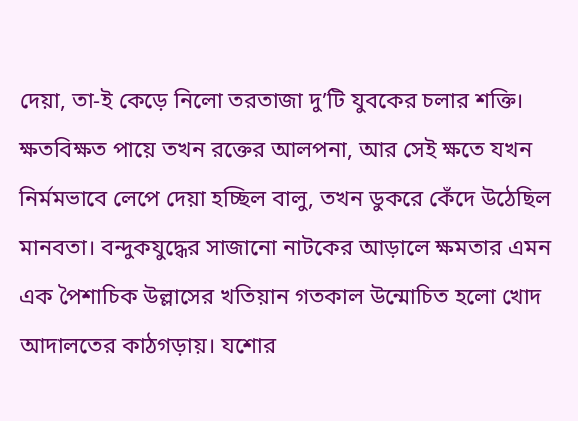দেয়া, তা-ই কেড়ে নিলো তরতাজা দু’টি যুবকের চলার শক্তি। ক্ষতবিক্ষত পায়ে তখন রক্তের আলপনা, আর সেই ক্ষতে যখন নির্মমভাবে লেপে দেয়া হচ্ছিল বালু, তখন ডুকরে কেঁদে উঠেছিল মানবতা। বন্দুকযুদ্ধের সাজানো নাটকের আড়ালে ক্ষমতার এমন এক পৈশাচিক উল্লাসের খতিয়ান গতকাল উন্মোচিত হলো খোদ আদালতের কাঠগড়ায়। যশোর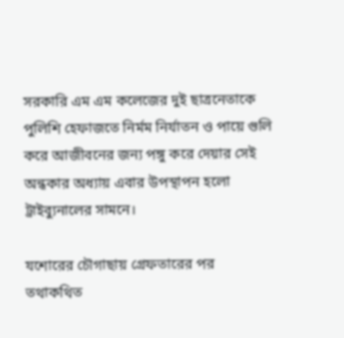সরকারি এম এম কলেজের দুই ছাত্রনেতাকে পুলিশি হেফাজতে নির্মম নির্যাতন ও পায়ে গুলি করে আজীবনের জন্য পঙ্গু করে দেয়ার সেই অন্ধকার অধ্যায় এবার উপস্থাপন হলো ট্রাইব্যুনালের সামনে।

যশোরের চৌগাছায় গ্রেফতারের পর তথাকথিত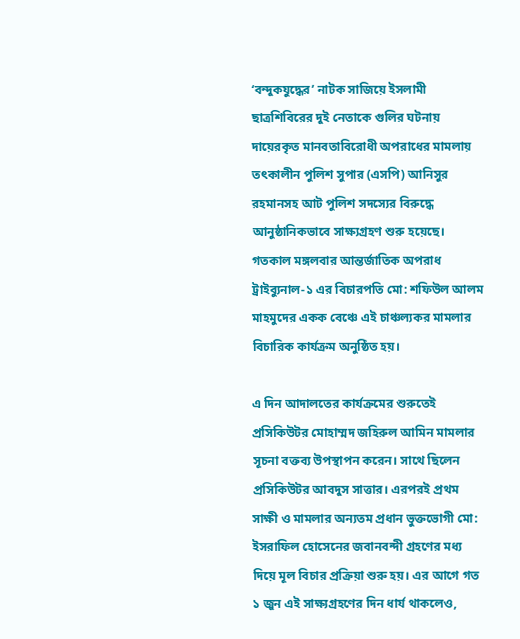‘বন্দুকযুদ্ধের’ নাটক সাজিয়ে ইসলামী ছাত্রশিবিরের দুই নেতাকে গুলির ঘটনায় দায়েরকৃত মানবতাবিরোধী অপরাধের মামলায় তৎকালীন পুলিশ সুপার (এসপি) আনিসুর রহমানসহ আট পুলিশ সদস্যের বিরুদ্ধে আনুষ্ঠানিকভাবে সাক্ষ্যগ্রহণ শুরু হয়েছে। গতকাল মঙ্গলবার আন্তর্জাতিক অপরাধ ট্রাইব্যুনাল-১ এর বিচারপতি মো: শফিউল আলম মাহমুদের একক বেঞ্চে এই চাঞ্চল্যকর মামলার বিচারিক কার্যক্রম অনুষ্ঠিত হয়।

এ দিন আদালতের কার্যক্রমের শুরুতেই প্রসিকিউটর মোহাম্মদ জহিরুল আমিন মামলার সূচনা বক্তব্য উপস্থাপন করেন। সাথে ছিলেন প্রসিকিউটর আবদুস সাত্তার। এরপরই প্রথম সাক্ষী ও মামলার অন্যতম প্রধান ভুক্তভোগী মো: ইসরাফিল হোসেনের জবানবন্দী গ্রহণের মধ্য দিয়ে মূল বিচার প্রক্রিয়া শুরু হয়। এর আগে গত ১ জুন এই সাক্ষ্যগ্রহণের দিন ধার্য থাকলেও,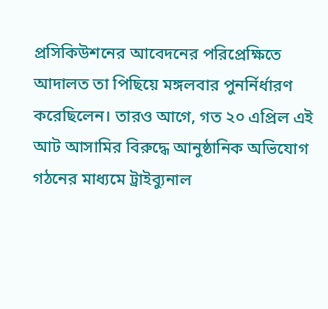প্রসিকিউশনের আবেদনের পরিপ্রেক্ষিতে আদালত তা পিছিয়ে মঙ্গলবার পুনর্নির্ধারণ করেছিলেন। তারও আগে, গত ২০ এপ্রিল এই আট আসামির বিরুদ্ধে আনুষ্ঠানিক অভিযোগ গঠনের মাধ্যমে ট্রাইব্যুনাল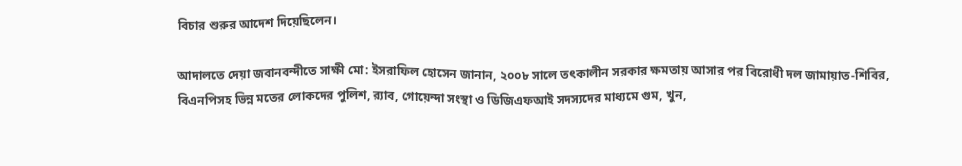বিচার শুরুর আদেশ দিয়েছিলেন।

আদালতে দেয়া জবানবন্দীতে সাক্ষী মো: ইসরাফিল হোসেন জানান, ২০০৮ সালে তৎকালীন সরকার ক্ষমতায় আসার পর বিরোধী দল জামায়াত-শিবির, বিএনপিসহ ভিন্ন মতের লোকদের পুলিশ, র‌্যাব, গোয়েন্দা সংস্থা ও ডিজিএফআই সদস্যদের মাধ্যমে গুম, খুন,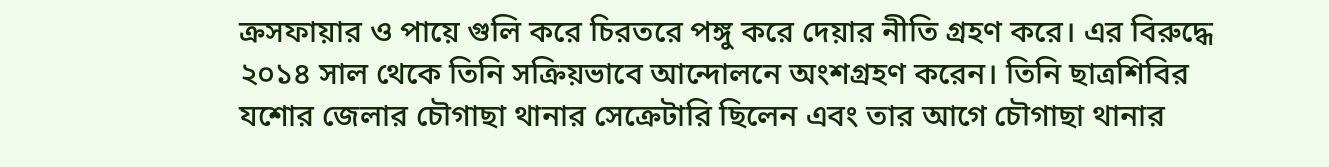ক্রসফায়ার ও পায়ে গুলি করে চিরতরে পঙ্গু করে দেয়ার নীতি গ্রহণ করে। এর বিরুদ্ধে ২০১৪ সাল থেকে তিনি সক্রিয়ভাবে আন্দোলনে অংশগ্রহণ করেন। তিনি ছাত্রশিবির যশোর জেলার চৌগাছা থানার সেক্রেটারি ছিলেন এবং তার আগে চৌগাছা থানার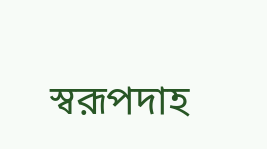স্বরূপদাহ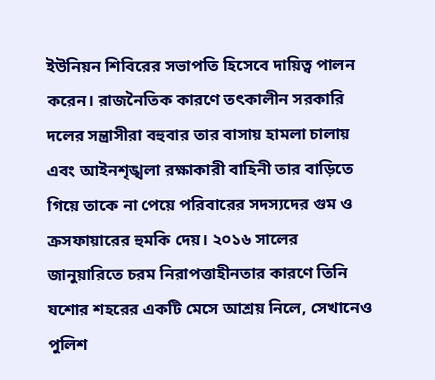ইউনিয়ন শিবিরের সভাপতি হিসেবে দায়িত্ব পালন করেন। রাজনৈতিক কারণে তৎকালীন সরকারি দলের সন্ত্রাসীরা বহুবার তার বাসায় হামলা চালায় এবং আইনশৃঙ্খলা রক্ষাকারী বাহিনী তার বাড়িতে গিয়ে তাকে না পেয়ে পরিবারের সদস্যদের গুম ও ক্রসফায়ারের হুমকি দেয়। ২০১৬ সালের জানুয়ারিতে চরম নিরাপত্তাহীনতার কারণে তিনি যশোর শহরের একটি মেসে আশ্রয় নিলে, সেখানেও পুলিশ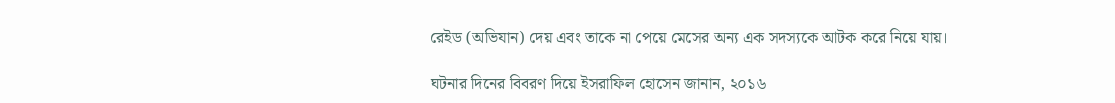রেইড (অভিযান) দেয় এবং তাকে না পেয়ে মেসের অন্য এক সদস্যকে আটক করে নিয়ে যায়।

ঘটনার দিনের বিবরণ দিয়ে ইসরাফিল হোসেন জানান, ২০১৬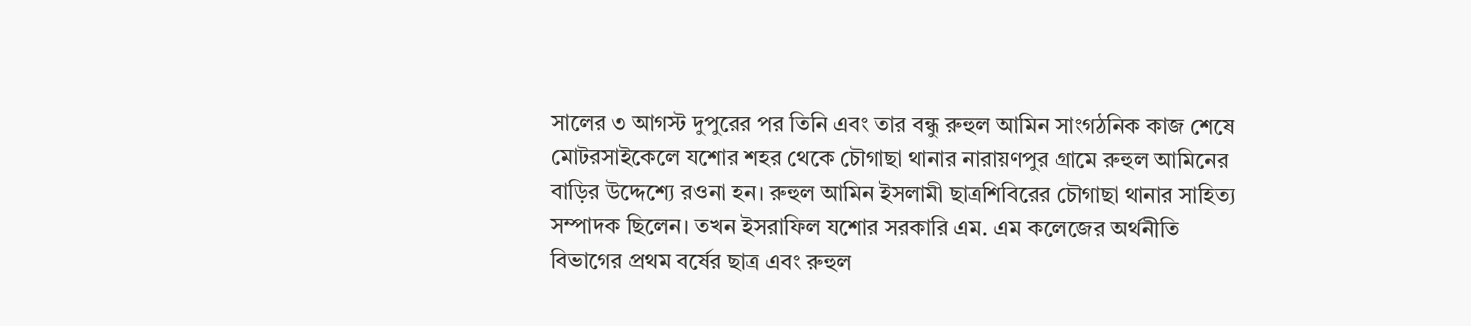সালের ৩ আগস্ট দুপুরের পর তিনি এবং তার বন্ধু রুহুল আমিন সাংগঠনিক কাজ শেষে মোটরসাইকেলে যশোর শহর থেকে চৌগাছা থানার নারায়ণপুর গ্রামে রুহুল আমিনের বাড়ির উদ্দেশ্যে রওনা হন। রুহুল আমিন ইসলামী ছাত্রশিবিরের চৌগাছা থানার সাহিত্য সম্পাদক ছিলেন। তখন ইসরাফিল যশোর সরকারি এম. এম কলেজের অর্থনীতি বিভাগের প্রথম বর্ষের ছাত্র এবং রুহুল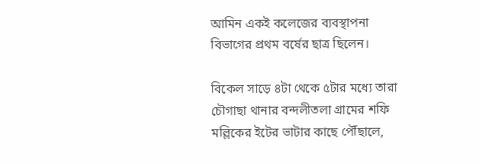আমিন একই কলেজের ব্যবস্থাপনা বিভাগের প্রথম বর্ষের ছাত্র ছিলেন।

বিকেল সাড়ে ৪টা থেকে ৫টার মধ্যে তারা চৌগাছা থানার বন্দলীতলা গ্রামের শফি মল্লিকের ইটের ভাটার কাছে পৌঁছালে,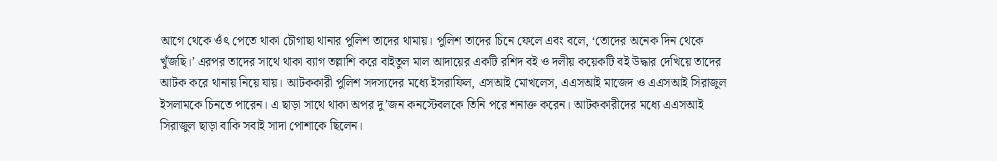আগে থেকে ওঁৎ পেতে থাকা চৌগাছা থানার পুলিশ তাদের থামায়। পুলিশ তাদের চিনে ফেলে এবং বলে, ‘তোদের অনেক দিন থেকে খুঁজছি।’ এরপর তাদের সাথে থাকা ব্যাগ তল্লাশি করে বাইতুল মাল আদায়ের একটি রশিদ বই ও দলীয় কয়েকটি বই উদ্ধার দেখিয়ে তাদের আটক করে থানায় নিয়ে যায়। আটককারী পুলিশ সদস্যদের মধ্যে ইসরাফিল, এসআই মোখলেস, এএসআই মাজেদ ও এএসআই সিরাজুল ইসলামকে চিনতে পারেন। এ ছাড়া সাথে থাকা অপর দু’জন কনস্টেবলকে তিনি পরে শনাক্ত করেন। আটককারীদের মধ্যে এএসআই সিরাজুল ছাড়া বাকি সবাই সাদা পোশাকে ছিলেন।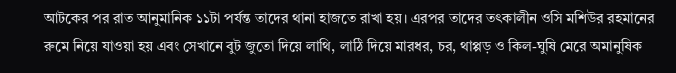আটকের পর রাত আনুমানিক ১১টা পর্যন্ত তাদের থানা হাজতে রাখা হয়। এরপর তাদের তৎকালীন ওসি মশিউর রহমানের রুমে নিয়ে যাওয়া হয় এবং সেখানে বুট জুতো দিয়ে লাথি, লাঠি দিয়ে মারধর, চর, থাপ্পড় ও কিল-ঘুষি মেরে অমানুষিক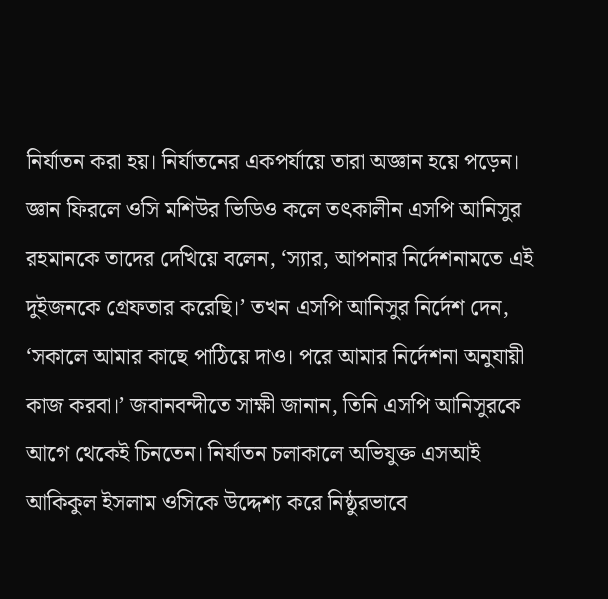নির্যাতন করা হয়। নির্যাতনের একপর্যায়ে তারা অজ্ঞান হয়ে পড়েন। জ্ঞান ফিরলে ওসি মশিউর ভিডিও কলে তৎকালীন এসপি আনিসুর রহমানকে তাদের দেখিয়ে বলেন, ‘স্যার, আপনার নির্দেশনামতে এই দুইজনকে গ্রেফতার করেছি।’ তখন এসপি আনিসুর নির্দেশ দেন, ‘সকালে আমার কাছে পাঠিয়ে দাও। পরে আমার নির্দেশনা অনুযায়ী কাজ করবা।’ জবানবন্দীতে সাক্ষী জানান, তিনি এসপি আনিসুরকে আগে থেকেই চিনতেন। নির্যাতন চলাকালে অভিযুক্ত এসআই আকিকুল ইসলাম ওসিকে উদ্দেশ্য করে নিষ্ঠুরভাবে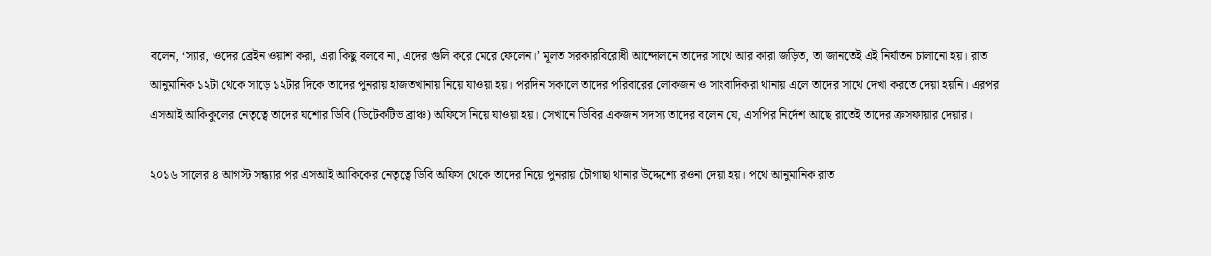বলেন, ‘স্যার, ওদের ব্রেইন ওয়াশ করা, এরা কিছু বলবে না, এদের গুলি করে মেরে ফেলেন।’ মূলত সরকারবিরোধী আন্দোলনে তাদের সাথে আর কারা জড়িত, তা জানতেই এই নির্যাতন চালানো হয়। রাত আনুমানিক ১২টা থেকে সাড়ে ১২টার দিকে তাদের পুনরায় হাজতখানায় নিয়ে যাওয়া হয়। পরদিন সকালে তাদের পরিবারের লোকজন ও সাংবাদিকরা থানায় এলে তাদের সাথে দেখা করতে দেয়া হয়নি। এরপর এসআই আকিকুলের নেতৃত্বে তাদের যশোর ডিবি (ডিটেকটিভ ব্রাঞ্চ) অফিসে নিয়ে যাওয়া হয়। সেখানে ডিবির একজন সদস্য তাদের বলেন যে, এসপির নির্দেশ আছে রাতেই তাদের ক্রসফায়ার দেয়ার।

২০১৬ সালের ৪ আগস্ট সন্ধ্যার পর এসআই আকিকের নেতৃত্বে ডিবি অফিস থেকে তাদের নিয়ে পুনরায় চৌগাছা থানার উদ্দেশ্যে রওনা দেয়া হয়। পথে আনুমানিক রাত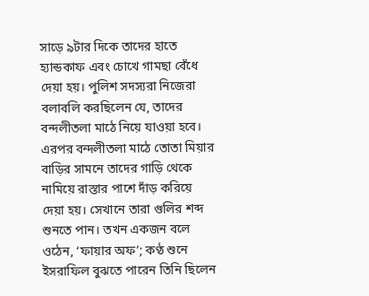সাড়ে ৯টার দিকে তাদের হাতে হ্যান্ডকাফ এবং চোখে গামছা বেঁধে দেয়া হয়। পুলিশ সদস্যরা নিজেরা বলাবলি করছিলেন যে, তাদের বন্দলীতলা মাঠে নিয়ে যাওয়া হবে। এরপর বন্দলীতলা মাঠে তোতা মিয়ার বাড়ির সামনে তাদের গাড়ি থেকে নামিয়ে রাস্তার পাশে দাঁড় করিয়ে দেয়া হয়। সেখানে তারা গুলির শব্দ শুনতে পান। তখন একজন বলে ওঠেন, ‘ফায়ার অফ’; কণ্ঠ শুনে ইসরাফিল বুঝতে পারেন তিনি ছিলেন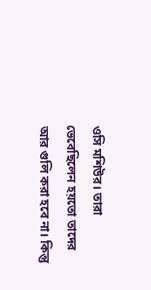ওসি মশিউর। তারা ভেবেছিলেন হয়তো তাদের আর গুলি করা হবে না। কিন্তু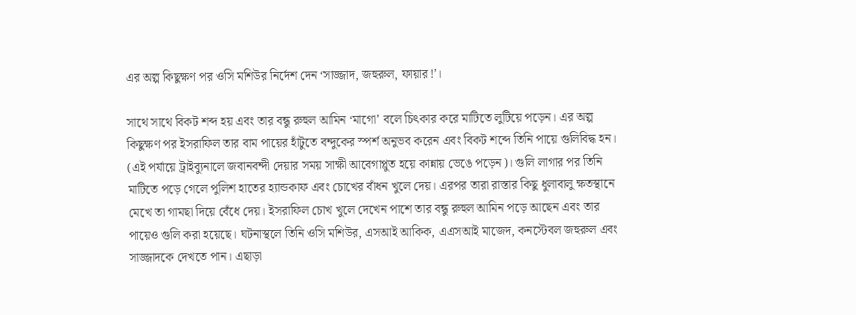এর অল্প কিছুক্ষণ পর ওসি মশিউর নির্দেশ দেন ‘সাজ্জাদ, জহুরুল, ফায়ার!’।

সাথে সাথে বিকট শব্দ হয় এবং তার বন্ধু রুহুল আমিন ‘মাগো’ বলে চিৎকার করে মাটিতে লুটিয়ে পড়েন। এর অল্প কিছুক্ষণ পর ইসরাফিল তার বাম পায়ের হাঁটুতে বন্দুকের স্পর্শ অনুভব করেন এবং বিকট শব্দে তিনি পায়ে গুলিবিদ্ধ হন। (এই পর্যায়ে ট্রাইব্যুনালে জবানবন্দী দেয়ার সময় সাক্ষী আবেগাপ্লুত হয়ে কান্নায় ভেঙে পড়েন)। গুলি লাগার পর তিনি মাটিতে পড়ে গেলে পুলিশ হাতের হ্যান্ডকাফ এবং চোখের বাঁধন খুলে দেয়। এরপর তারা রাস্তার কিছু ধুলাবালু ক্ষতস্থানে মেখে তা গামছা দিয়ে বেঁধে দেয়। ইসরাফিল চোখ খুলে দেখেন পাশে তার বন্ধু রুহুল আমিন পড়ে আছেন এবং তার পায়েও গুলি করা হয়েছে। ঘটনাস্থলে তিনি ওসি মশিউর, এসআই আকিক, এএসআই মাজেদ, কনস্টেবল জহুরুল এবং সাজ্জাদকে দেখতে পান। এছাড়া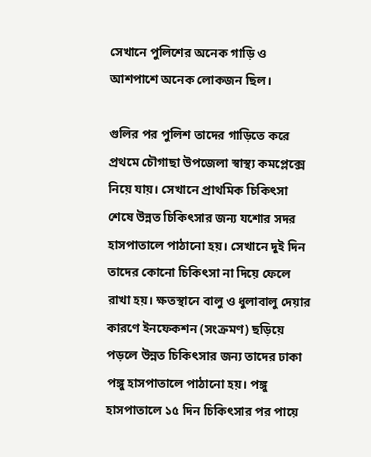সেখানে পুলিশের অনেক গাড়ি ও আশপাশে অনেক লোকজন ছিল।

গুলির পর পুলিশ তাদের গাড়িতে করে প্রথমে চৌগাছা উপজেলা স্বাস্থ্য কমপ্লেক্সে নিয়ে যায়। সেখানে প্রাথমিক চিকিৎসা শেষে উন্নত চিকিৎসার জন্য যশোর সদর হাসপাতালে পাঠানো হয়। সেখানে দুই দিন তাদের কোনো চিকিৎসা না দিয়ে ফেলে রাখা হয়। ক্ষতস্থানে বালু ও ধুলাবালু দেয়ার কারণে ইনফেকশন (সংক্রমণ) ছড়িয়ে পড়লে উন্নত চিকিৎসার জন্য তাদের ঢাকা পঙ্গু হাসপাতালে পাঠানো হয়। পঙ্গু হাসপাতালে ১৫ দিন চিকিৎসার পর পায়ে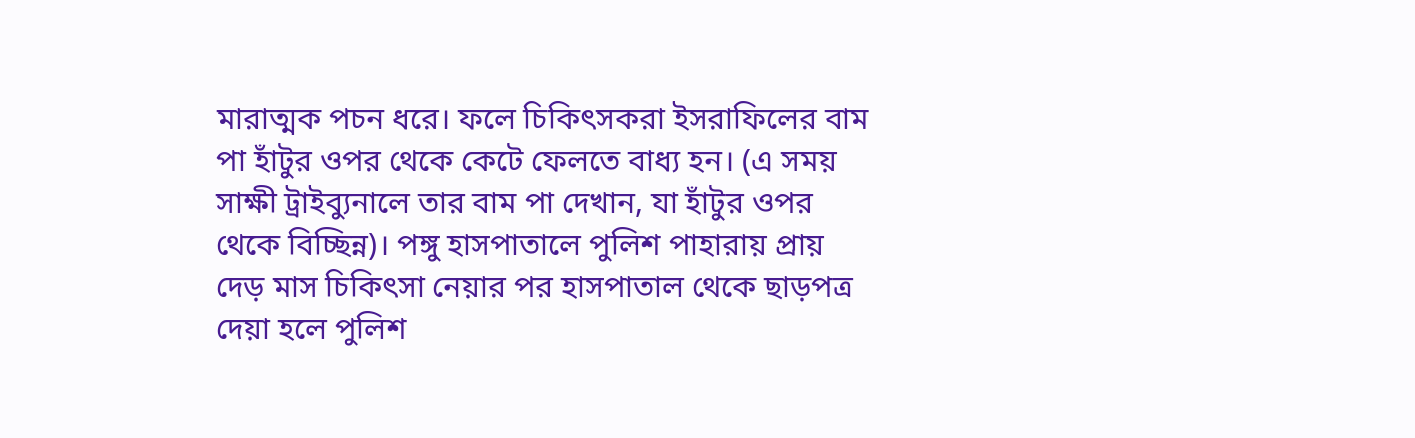মারাত্মক পচন ধরে। ফলে চিকিৎসকরা ইসরাফিলের বাম পা হাঁটুর ওপর থেকে কেটে ফেলতে বাধ্য হন। (এ সময় সাক্ষী ট্রাইব্যুনালে তার বাম পা দেখান, যা হাঁটুর ওপর থেকে বিচ্ছিন্ন)। পঙ্গু হাসপাতালে পুলিশ পাহারায় প্রায় দেড় মাস চিকিৎসা নেয়ার পর হাসপাতাল থেকে ছাড়পত্র দেয়া হলে পুলিশ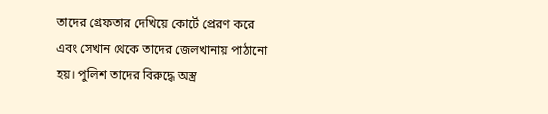তাদের গ্রেফতার দেখিয়ে কোর্টে প্রেরণ করে এবং সেখান থেকে তাদের জেলখানায় পাঠানো হয়। পুলিশ তাদের বিরুদ্ধে অস্ত্র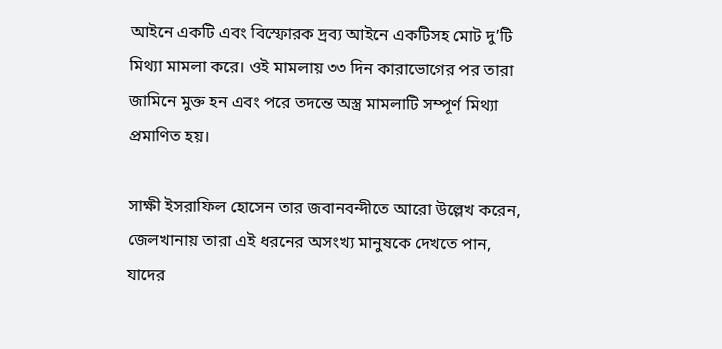আইনে একটি এবং বিস্ফোরক দ্রব্য আইনে একটিসহ মোট দু’টি মিথ্যা মামলা করে। ওই মামলায় ৩৩ দিন কারাভোগের পর তারা জামিনে মুক্ত হন এবং পরে তদন্তে অস্ত্র মামলাটি সম্পূর্ণ মিথ্যা প্রমাণিত হয়।

সাক্ষী ইসরাফিল হোসেন তার জবানবন্দীতে আরো উল্লেখ করেন, জেলখানায় তারা এই ধরনের অসংখ্য মানুষকে দেখতে পান, যাদের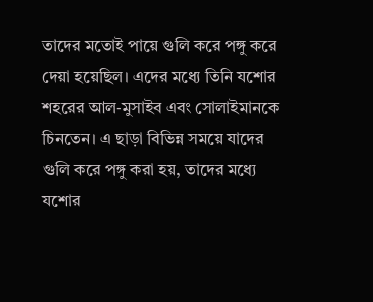তাদের মতোই পায়ে গুলি করে পঙ্গু করে দেয়া হয়েছিল। এদের মধ্যে তিনি যশোর শহরের আল-মুসাইব এবং সোলাইমানকে চিনতেন। এ ছাড়া বিভিন্ন সময়ে যাদের গুলি করে পঙ্গু করা হয়, তাদের মধ্যে যশোর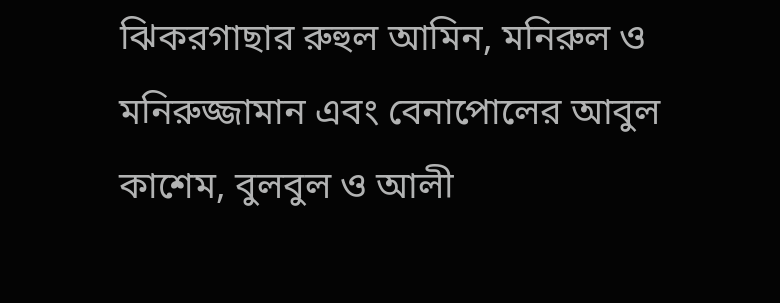ঝিকরগাছার রুহুল আমিন, মনিরুল ও মনিরুজ্জামান এবং বেনাপোলের আবুল কাশেম, বুলবুল ও আলী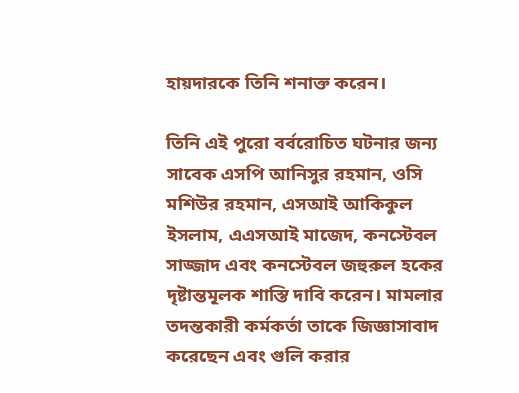হায়দারকে তিনি শনাক্ত করেন।

তিনি এই পুরো বর্বরোচিত ঘটনার জন্য সাবেক এসপি আনিসুর রহমান, ওসি মশিউর রহমান, এসআই আকিকুল ইসলাম, এএসআই মাজেদ, কনস্টেবল সাজ্জাদ এবং কনস্টেবল জহুরুল হকের দৃষ্টান্তমূলক শাস্তি দাবি করেন। মামলার তদন্তকারী কর্মকর্তা তাকে জিজ্ঞাসাবাদ করেছেন এবং গুলি করার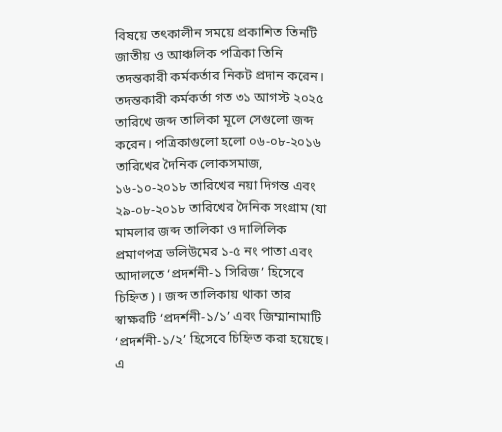বিষয়ে তৎকালীন সময়ে প্রকাশিত তিনটি জাতীয় ও আঞ্চলিক পত্রিকা তিনি তদন্তকারী কর্মকর্তার নিকট প্রদান করেন। তদন্তকারী কর্মকর্তা গত ৩১ আগস্ট ২০২৫ তারিখে জব্দ তালিকা মূলে সেগুলো জব্দ করেন। পত্রিকাগুলো হলো ০৬-০৮-২০১৬ তারিখের দৈনিক লোকসমাজ, ১৬-১০-২০১৮ তারিখের নয়া দিগন্ত এবং ২৯-০৮-২০১৮ তারিখের দৈনিক সংগ্রাম (যা মামলার জব্দ তালিকা ও দালিলিক প্রমাণপত্র ভলিউমের ১-৫ নং পাতা এবং আদালতে ‘প্রদর্শনী-১ সিরিজ’ হিসেবে চিহ্নিত)। জব্দ তালিকায় থাকা তার স্বাক্ষরটি ‘প্রদর্শনী-১/১’ এবং জিম্মানামাটি ‘প্রদর্শনী-১/২’ হিসেবে চিহ্নিত করা হয়েছে। এ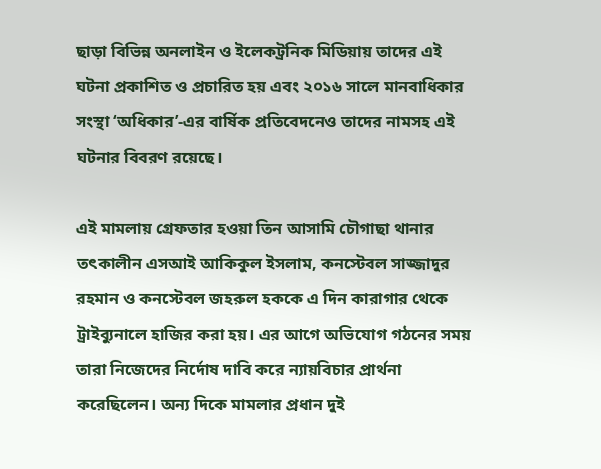ছাড়া বিভিন্ন অনলাইন ও ইলেকট্রনিক মিডিয়ায় তাদের এই ঘটনা প্রকাশিত ও প্রচারিত হয় এবং ২০১৬ সালে মানবাধিকার সংস্থা ‘অধিকার’-এর বার্ষিক প্রতিবেদনেও তাদের নামসহ এই ঘটনার বিবরণ রয়েছে।

এই মামলায় গ্রেফতার হওয়া তিন আসামি চৌগাছা থানার তৎকালীন এসআই আকিকুল ইসলাম, কনস্টেবল সাজ্জাদুর রহমান ও কনস্টেবল জহরুল হককে এ দিন কারাগার থেকে ট্রাইব্যুনালে হাজির করা হয়। এর আগে অভিযোগ গঠনের সময় তারা নিজেদের নির্দোষ দাবি করে ন্যায়বিচার প্রার্থনা করেছিলেন। অন্য দিকে মামলার প্রধান দুই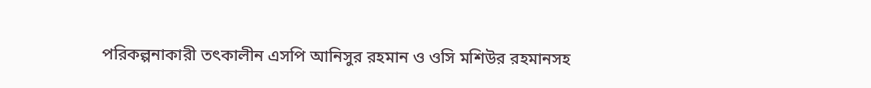পরিকল্পনাকারী তৎকালীন এসপি আনিসুর রহমান ও ওসি মশিউর রহমানসহ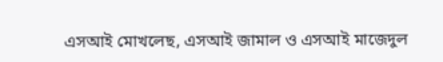এসআই মোখলেছ, এসআই জামাল ও এসআই মাজেদুল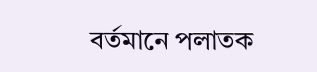বর্তমানে পলাতক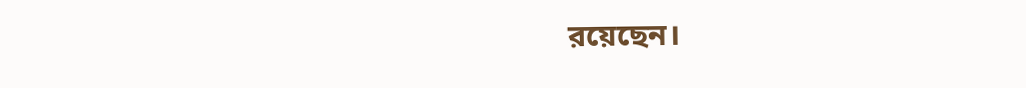রয়েছেন।